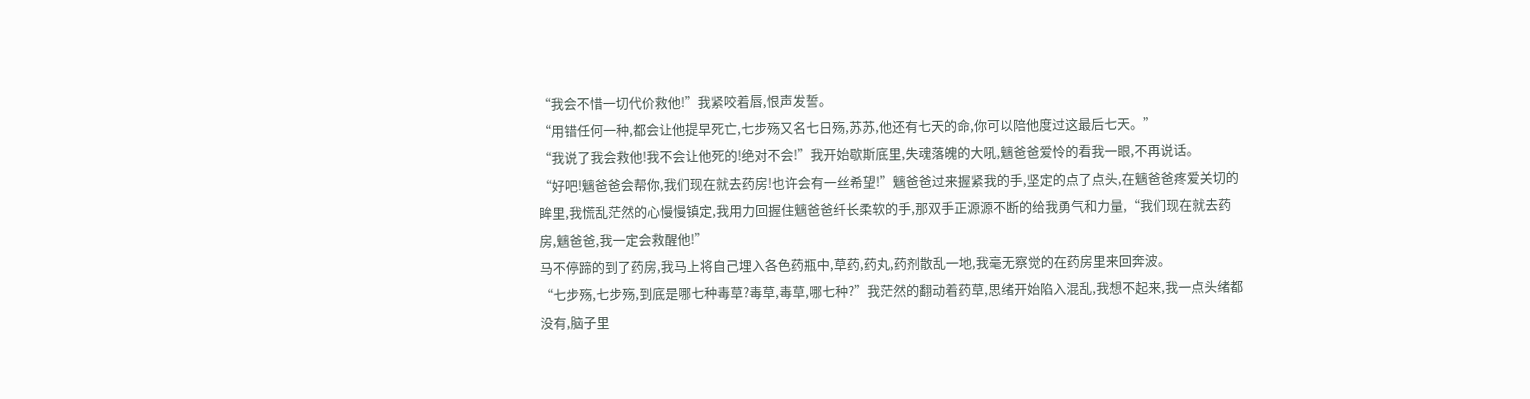“我会不惜一切代价救他!”我紧咬着唇,恨声发誓。
“用错任何一种,都会让他提早死亡,七步殇又名七日殇,苏苏,他还有七天的命,你可以陪他度过这最后七天。”
“我说了我会救他!我不会让他死的!绝对不会!”我开始歇斯底里,失魂落魄的大吼,魑爸爸爱怜的看我一眼,不再说话。
“好吧!魑爸爸会帮你,我们现在就去药房!也许会有一丝希望!”魑爸爸过来握紧我的手,坚定的点了点头,在魑爸爸疼爱关切的眸里,我慌乱茫然的心慢慢镇定,我用力回握住魑爸爸纤长柔软的手,那双手正源源不断的给我勇气和力量,“我们现在就去药房,魑爸爸,我一定会救醒他!”
马不停蹄的到了药房,我马上将自己埋入各色药瓶中,草药,药丸,药剂散乱一地,我毫无察觉的在药房里来回奔波。
“七步殇,七步殇,到底是哪七种毒草?毒草,毒草,哪七种?”我茫然的翻动着药草,思绪开始陷入混乱,我想不起来,我一点头绪都没有,脑子里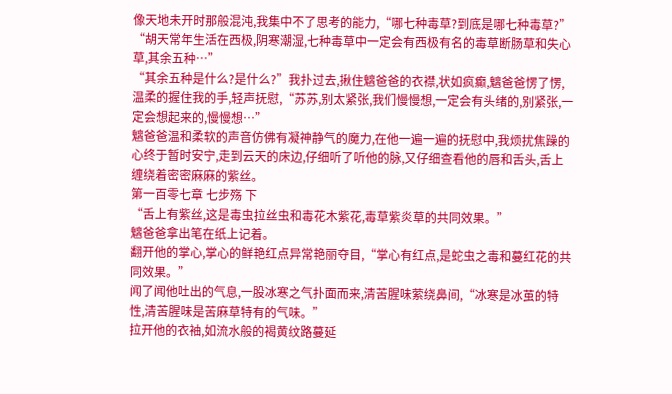像天地未开时那般混沌,我集中不了思考的能力,“哪七种毒草?到底是哪七种毒草?”
“胡天常年生活在西极,阴寒潮湿,七种毒草中一定会有西极有名的毒草断肠草和失心草,其余五种…”
“其余五种是什么?是什么?”我扑过去,揪住魑爸爸的衣襟,状如疯癫,魑爸爸愣了愣,温柔的握住我的手,轻声抚慰,“苏苏,别太紧张,我们慢慢想,一定会有头绪的,别紧张,一定会想起来的,慢慢想…”
魑爸爸温和柔软的声音仿佛有凝神静气的魔力,在他一遍一遍的抚慰中,我烦扰焦躁的心终于暂时安宁,走到云天的床边,仔细听了听他的脉,又仔细查看他的唇和舌头,舌上缠绕着密密麻麻的紫丝。
第一百零七章 七步殇 下
“舌上有紫丝,这是毒虫拉丝虫和毒花木紫花,毒草紫炎草的共同效果。”
魑爸爸拿出笔在纸上记着。
翻开他的掌心,掌心的鲜艳红点异常艳丽夺目,“掌心有红点,是蛇虫之毒和蔓红花的共同效果。”
闻了闻他吐出的气息,一股冰寒之气扑面而来,清苦腥味萦绕鼻间,“冰寒是冰茧的特性,清苦腥味是苦麻草特有的气味。”
拉开他的衣袖,如流水般的褐黄纹路蔓延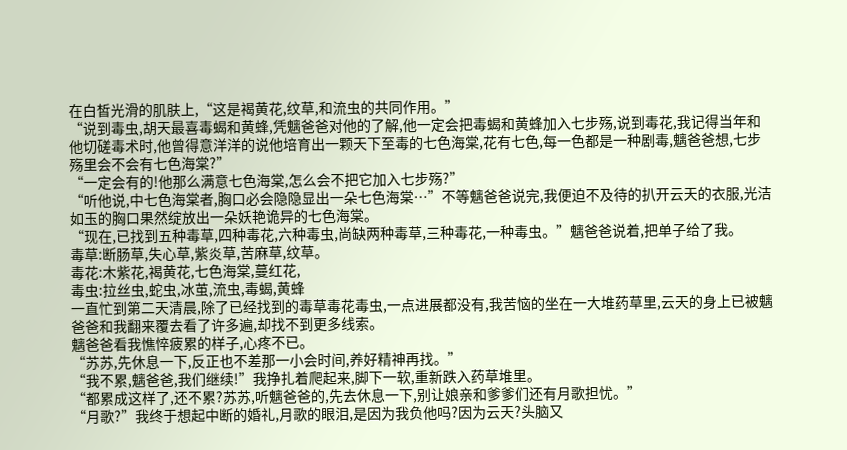在白皙光滑的肌肤上,“这是褐黄花,纹草,和流虫的共同作用。”
“说到毒虫,胡天最喜毒蝎和黄蜂,凭魑爸爸对他的了解,他一定会把毒蝎和黄蜂加入七步殇,说到毒花,我记得当年和他切磋毒术时,他曾得意洋洋的说他培育出一颗天下至毒的七色海棠,花有七色,每一色都是一种剧毒,魑爸爸想,七步殇里会不会有七色海棠?”
“一定会有的!他那么满意七色海棠,怎么会不把它加入七步殇?”
“听他说,中七色海棠者,胸口必会隐隐显出一朵七色海棠…”不等魑爸爸说完,我便迫不及待的扒开云天的衣服,光洁如玉的胸口果然绽放出一朵妖艳诡异的七色海棠。
“现在,已找到五种毒草,四种毒花,六种毒虫,尚缺两种毒草,三种毒花,一种毒虫。”魑爸爸说着,把单子给了我。
毒草:断肠草,失心草,紫炎草,苦麻草,纹草。
毒花:木紫花,褐黄花,七色海棠,蔓红花,
毒虫:拉丝虫,蛇虫,冰茧,流虫,毒蝎,黄蜂
一直忙到第二天清晨,除了已经找到的毒草毒花毒虫,一点进展都没有,我苦恼的坐在一大堆药草里,云天的身上已被魑爸爸和我翻来覆去看了许多遍,却找不到更多线索。
魑爸爸看我憔悴疲累的样子,心疼不已。
“苏苏,先休息一下,反正也不差那一小会时间,养好精神再找。”
“我不累,魑爸爸,我们继续!”我挣扎着爬起来,脚下一软,重新跌入药草堆里。
“都累成这样了,还不累?苏苏,听魑爸爸的,先去休息一下,别让娘亲和爹爹们还有月歌担忧。”
“月歌?”我终于想起中断的婚礼,月歌的眼泪,是因为我负他吗?因为云天?头脑又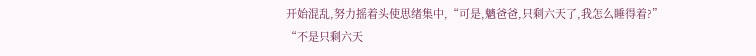开始混乱,努力摇着头使思绪集中,“可是,魑爸爸,只剩六天了,我怎么睡得着?”
“不是只剩六天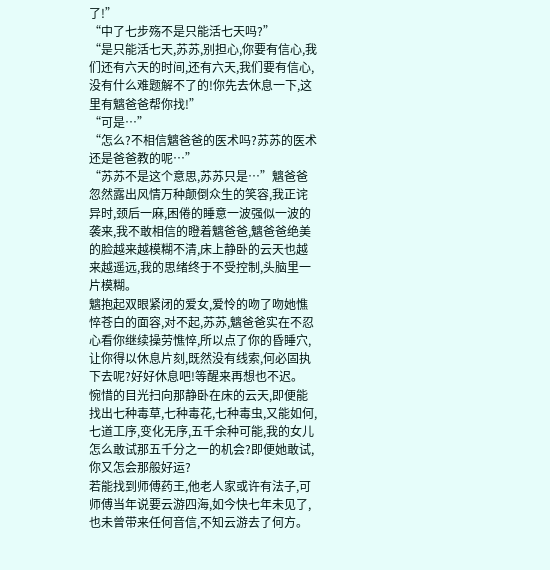了!”
“中了七步殇不是只能活七天吗?”
“是只能活七天,苏苏,别担心,你要有信心,我们还有六天的时间,还有六天,我们要有信心,没有什么难题解不了的!你先去休息一下,这里有魑爸爸帮你找!”
“可是…”
“怎么?不相信魑爸爸的医术吗?苏苏的医术还是爸爸教的呢…”
“苏苏不是这个意思,苏苏只是…”魑爸爸忽然露出风情万种颠倒众生的笑容,我正诧异时,颈后一麻,困倦的睡意一波强似一波的袭来,我不敢相信的瞪着魑爸爸,魑爸爸绝美的脸越来越模糊不清,床上静卧的云天也越来越遥远,我的思绪终于不受控制,头脑里一片模糊。
魑抱起双眼紧闭的爱女,爱怜的吻了吻她憔悴苍白的面容,对不起,苏苏,魑爸爸实在不忍心看你继续操劳憔悴,所以点了你的昏睡穴,让你得以休息片刻,既然没有线索,何必固执下去呢?好好休息吧!等醒来再想也不迟。
惋惜的目光扫向那静卧在床的云天,即便能找出七种毒草,七种毒花,七种毒虫,又能如何,七道工序,变化无序,五千余种可能,我的女儿怎么敢试那五千分之一的机会?即便她敢试,你又怎会那般好运?
若能找到师傅药王,他老人家或许有法子,可师傅当年说要云游四海,如今快七年未见了,也未曾带来任何音信,不知云游去了何方。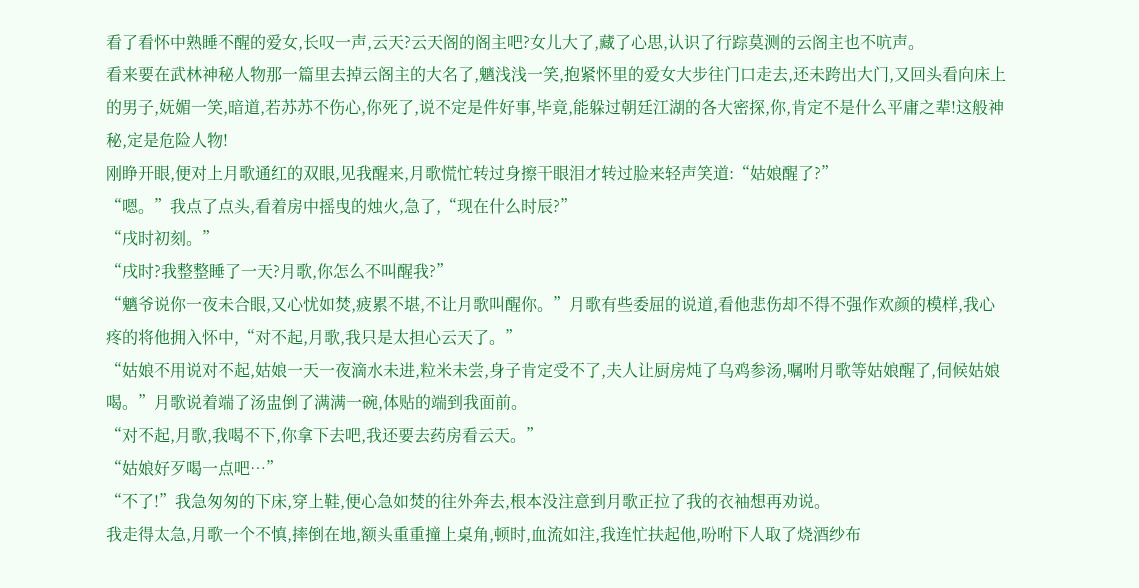看了看怀中熟睡不醒的爱女,长叹一声,云天?云天阁的阁主吧?女儿大了,藏了心思,认识了行踪莫测的云阁主也不吭声。
看来要在武林神秘人物那一篇里去掉云阁主的大名了,魑浅浅一笑,抱紧怀里的爱女大步往门口走去,还未跨出大门,又回头看向床上的男子,妩媚一笑,暗道,若苏苏不伤心,你死了,说不定是件好事,毕竟,能躲过朝廷江湖的各大密探,你,肯定不是什么平庸之辈!这般神秘,定是危险人物!
刚睁开眼,便对上月歌通红的双眼,见我醒来,月歌慌忙转过身擦干眼泪才转过脸来轻声笑道:“姑娘醒了?”
“嗯。”我点了点头,看着房中摇曳的烛火,急了,“现在什么时辰?”
“戌时初刻。”
“戌时?我整整睡了一天?月歌,你怎么不叫醒我?”
“魑爷说你一夜未合眼,又心忧如焚,疲累不堪,不让月歌叫醒你。”月歌有些委屈的说道,看他悲伤却不得不强作欢颜的模样,我心疼的将他拥入怀中,“对不起,月歌,我只是太担心云天了。”
“姑娘不用说对不起,姑娘一天一夜滴水未进,粒米未尝,身子肯定受不了,夫人让厨房炖了乌鸡参汤,嘱咐月歌等姑娘醒了,伺候姑娘喝。”月歌说着端了汤盅倒了满满一碗,体贴的端到我面前。
“对不起,月歌,我喝不下,你拿下去吧,我还要去药房看云天。”
“姑娘好歹喝一点吧…”
“不了!”我急匆匆的下床,穿上鞋,便心急如焚的往外奔去,根本没注意到月歌正拉了我的衣袖想再劝说。
我走得太急,月歌一个不慎,摔倒在地,额头重重撞上桌角,顿时,血流如注,我连忙扶起他,吩咐下人取了烧酒纱布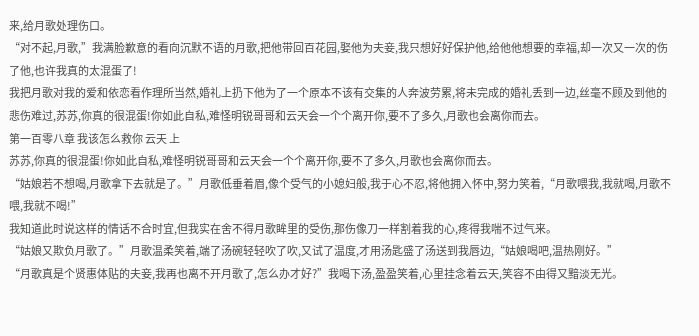来,给月歌处理伤口。
“对不起,月歌,”我满脸歉意的看向沉默不语的月歌,把他带回百花园,娶他为夫妾,我只想好好保护他,给他他想要的幸福,却一次又一次的伤了他,也许我真的太混蛋了!
我把月歌对我的爱和依恋看作理所当然,婚礼上扔下他为了一个原本不该有交集的人奔波劳累,将未完成的婚礼丢到一边,丝毫不顾及到他的悲伤难过,苏苏,你真的很混蛋!你如此自私,难怪明锐哥哥和云天会一个个离开你,要不了多久,月歌也会离你而去。
第一百零八章 我该怎么救你 云天 上
苏苏,你真的很混蛋!你如此自私,难怪明锐哥哥和云天会一个个离开你,要不了多久,月歌也会离你而去。
“姑娘若不想喝,月歌拿下去就是了。”月歌低垂着眉,像个受气的小媳妇般,我于心不忍,将他拥入怀中,努力笑着,“月歌喂我,我就喝,月歌不喂,我就不喝!”
我知道此时说这样的情话不合时宜,但我实在舍不得月歌眸里的受伤,那伤像刀一样割着我的心,疼得我喘不过气来。
“姑娘又欺负月歌了。”月歌温柔笑着,端了汤碗轻轻吹了吹,又试了温度,才用汤匙盛了汤送到我唇边,“姑娘喝吧,温热刚好。”
“月歌真是个贤惠体贴的夫妾,我再也离不开月歌了,怎么办才好?”我喝下汤,盈盈笑着,心里挂念着云天,笑容不由得又黯淡无光。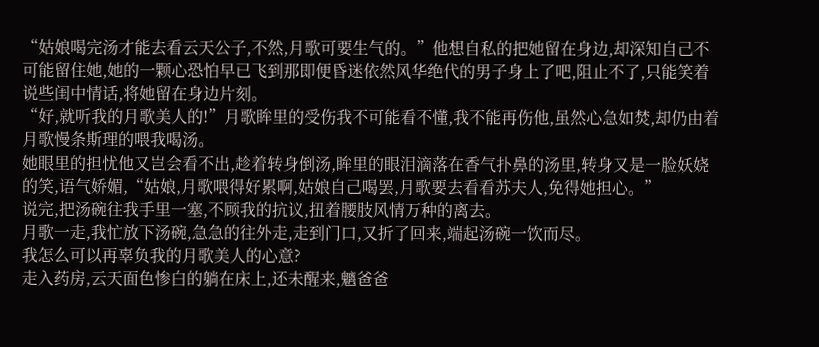“姑娘喝完汤才能去看云天公子,不然,月歌可要生气的。”他想自私的把她留在身边,却深知自己不可能留住她,她的一颗心恐怕早已飞到那即便昏迷依然风华绝代的男子身上了吧,阻止不了,只能笑着说些闺中情话,将她留在身边片刻。
“好,就听我的月歌美人的!”月歌眸里的受伤我不可能看不懂,我不能再伤他,虽然心急如焚,却仍由着月歌慢条斯理的喂我喝汤。
她眼里的担忧他又岂会看不出,趁着转身倒汤,眸里的眼泪滴落在香气扑鼻的汤里,转身又是一脸妖娆的笑,语气娇媚,“姑娘,月歌喂得好累啊,姑娘自己喝罢,月歌要去看看苏夫人,免得她担心。”
说完,把汤碗往我手里一塞,不顾我的抗议,扭着腰肢风情万种的离去。
月歌一走,我忙放下汤碗,急急的往外走,走到门口,又折了回来,端起汤碗一饮而尽。
我怎么可以再辜负我的月歌美人的心意?
走入药房,云天面色惨白的躺在床上,还未醒来,魑爸爸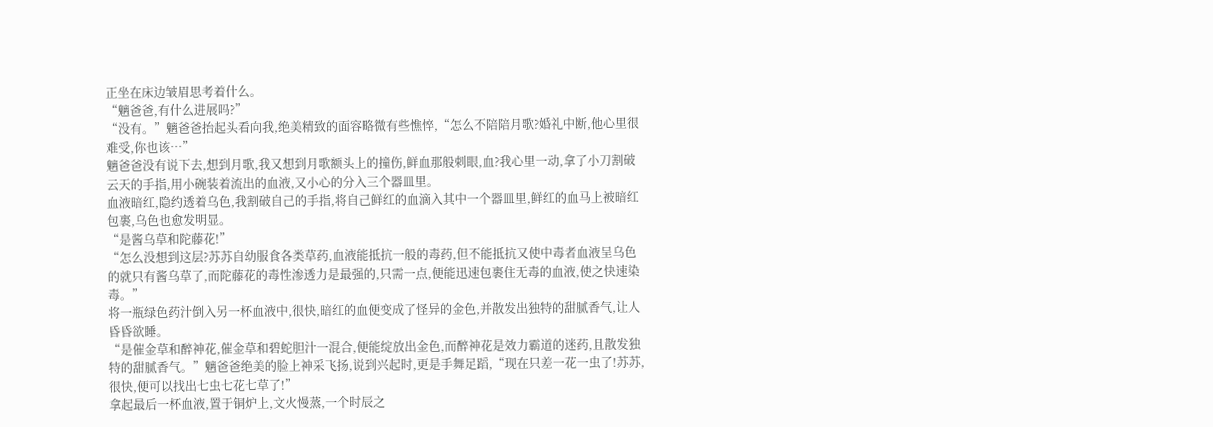正坐在床边皱眉思考着什么。
“魑爸爸,有什么进展吗?”
“没有。”魑爸爸抬起头看向我,绝美精致的面容略微有些憔悴,“怎么不陪陪月歌?婚礼中断,他心里很难受,你也该…”
魑爸爸没有说下去,想到月歌,我又想到月歌额头上的撞伤,鲜血那般刺眼,血?我心里一动,拿了小刀割破云天的手指,用小碗装着流出的血液,又小心的分入三个器皿里。
血液暗红,隐约透着乌色,我割破自己的手指,将自己鲜红的血滴入其中一个器皿里,鲜红的血马上被暗红包裹,乌色也愈发明显。
“是酱乌草和陀藤花!”
“怎么没想到这层?苏苏自幼服食各类草药,血液能抵抗一般的毒药,但不能抵抗又使中毒者血液呈乌色的就只有酱乌草了,而陀藤花的毒性渗透力是最强的,只需一点,便能迅速包裹住无毒的血液,使之快速染毒。”
将一瓶绿色药汁倒入另一杯血液中,很快,暗红的血便变成了怪异的金色,并散发出独特的甜腻香气,让人昏昏欲睡。
“是催金草和醉神花,催金草和碧蛇胆汁一混合,便能绽放出金色,而醉神花是效力霸道的迷药,且散发独特的甜腻香气。”魑爸爸绝美的脸上神采飞扬,说到兴起时,更是手舞足蹈,“现在只差一花一虫了!苏苏,很快,便可以找出七虫七花七草了!”
拿起最后一杯血液,置于铜炉上,文火慢蒸,一个时辰之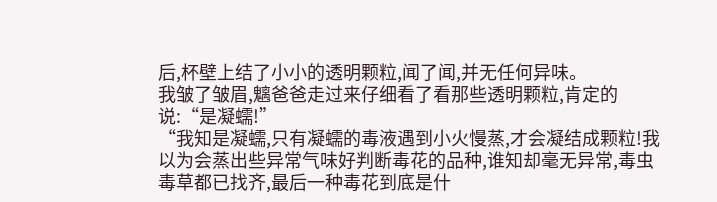后,杯壁上结了小小的透明颗粒,闻了闻,并无任何异味。
我皱了皱眉,魑爸爸走过来仔细看了看那些透明颗粒,肯定的说:“是凝蠕!”
“我知是凝蠕,只有凝蠕的毒液遇到小火慢蒸,才会凝结成颗粒!我以为会蒸出些异常气味好判断毒花的品种,谁知却毫无异常,毒虫毒草都已找齐,最后一种毒花到底是什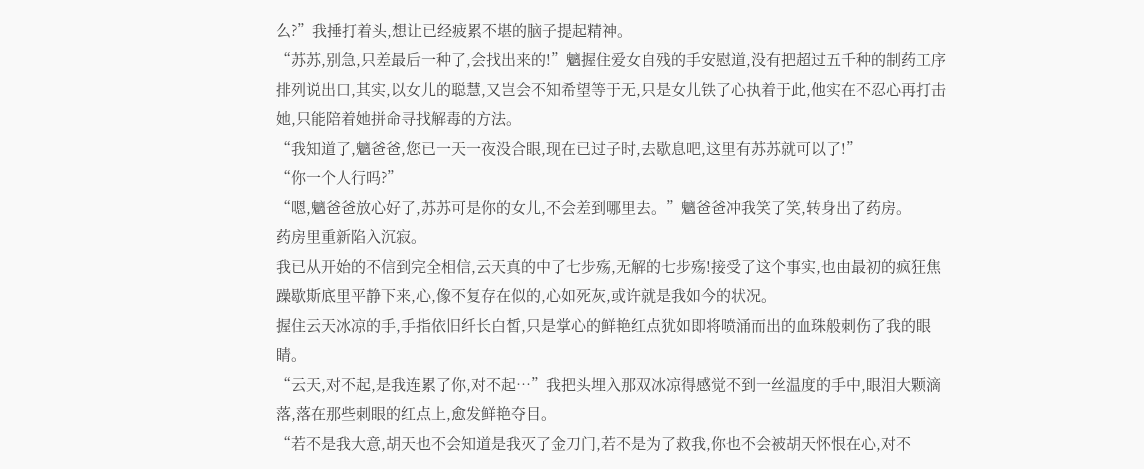么?”我捶打着头,想让已经疲累不堪的脑子提起精神。
“苏苏,别急,只差最后一种了,会找出来的!”魑握住爱女自残的手安慰道,没有把超过五千种的制药工序排列说出口,其实,以女儿的聪慧,又岂会不知希望等于无,只是女儿铁了心执着于此,他实在不忍心再打击她,只能陪着她拼命寻找解毒的方法。
“我知道了,魑爸爸,您已一天一夜没合眼,现在已过子时,去歇息吧,这里有苏苏就可以了!”
“你一个人行吗?”
“嗯,魑爸爸放心好了,苏苏可是你的女儿,不会差到哪里去。”魑爸爸冲我笑了笑,转身出了药房。
药房里重新陷入沉寂。
我已从开始的不信到完全相信,云天真的中了七步殇,无解的七步殇!接受了这个事实,也由最初的疯狂焦躁歇斯底里平静下来,心,像不复存在似的,心如死灰,或许就是我如今的状况。
握住云天冰凉的手,手指依旧纤长白皙,只是掌心的鲜艳红点犹如即将喷涌而出的血珠般刺伤了我的眼睛。
“云天,对不起,是我连累了你,对不起…”我把头埋入那双冰凉得感觉不到一丝温度的手中,眼泪大颗滴落,落在那些刺眼的红点上,愈发鲜艳夺目。
“若不是我大意,胡天也不会知道是我灭了金刀门,若不是为了救我,你也不会被胡天怀恨在心,对不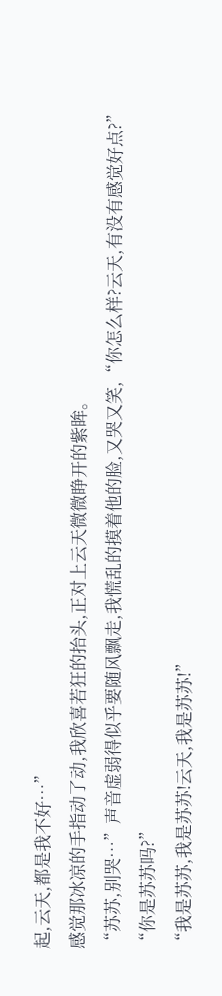起,云天,都是我不好…”
感觉那冰凉的手指动了动,我欣喜若狂的抬头,正对上云天微微睁开的紫眸。
“苏苏,别哭…”声音虚弱得似乎要随风飘走,我慌乱的摸着他的脸,又哭又笑,“你怎么样?云天,有没有感觉好点?”
“你是苏苏吗?”
“我是苏苏,我是苏苏!云天,我是苏苏!”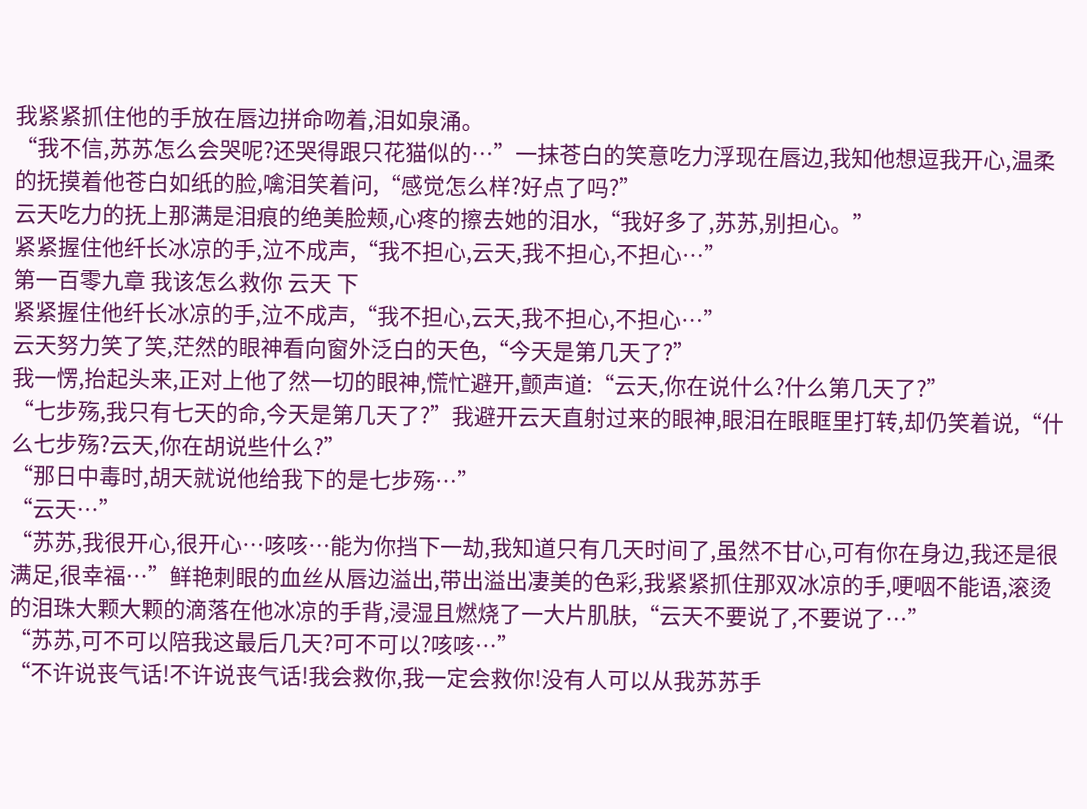我紧紧抓住他的手放在唇边拼命吻着,泪如泉涌。
“我不信,苏苏怎么会哭呢?还哭得跟只花猫似的…”一抹苍白的笑意吃力浮现在唇边,我知他想逗我开心,温柔的抚摸着他苍白如纸的脸,噙泪笑着问,“感觉怎么样?好点了吗?”
云天吃力的抚上那满是泪痕的绝美脸颊,心疼的擦去她的泪水,“我好多了,苏苏,别担心。”
紧紧握住他纤长冰凉的手,泣不成声,“我不担心,云天,我不担心,不担心…”
第一百零九章 我该怎么救你 云天 下
紧紧握住他纤长冰凉的手,泣不成声,“我不担心,云天,我不担心,不担心…”
云天努力笑了笑,茫然的眼神看向窗外泛白的天色,“今天是第几天了?”
我一愣,抬起头来,正对上他了然一切的眼神,慌忙避开,颤声道:“云天,你在说什么?什么第几天了?”
“七步殇,我只有七天的命,今天是第几天了?”我避开云天直射过来的眼神,眼泪在眼眶里打转,却仍笑着说,“什么七步殇?云天,你在胡说些什么?”
“那日中毒时,胡天就说他给我下的是七步殇…”
“云天…”
“苏苏,我很开心,很开心…咳咳…能为你挡下一劫,我知道只有几天时间了,虽然不甘心,可有你在身边,我还是很满足,很幸福…”鲜艳刺眼的血丝从唇边溢出,带出溢出凄美的色彩,我紧紧抓住那双冰凉的手,哽咽不能语,滚烫的泪珠大颗大颗的滴落在他冰凉的手背,浸湿且燃烧了一大片肌肤,“云天不要说了,不要说了…”
“苏苏,可不可以陪我这最后几天?可不可以?咳咳…”
“不许说丧气话!不许说丧气话!我会救你,我一定会救你!没有人可以从我苏苏手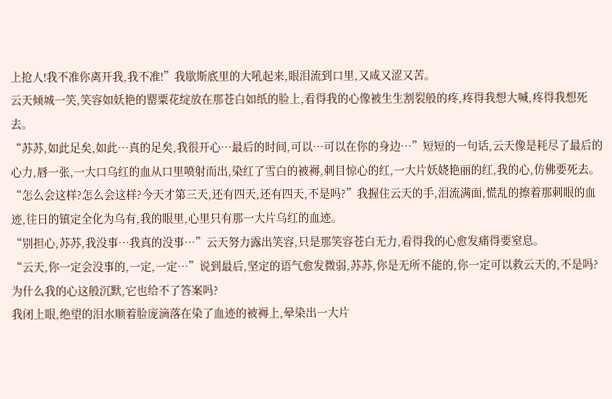上抢人!我不准你离开我,我不准!”我歇斯底里的大吼起来,眼泪流到口里,又咸又涩又苦。
云天倾城一笑,笑容如妖艳的罂粟花绽放在那苍白如纸的脸上,看得我的心像被生生割裂般的疼,疼得我想大喊,疼得我想死去。
“苏苏,如此足矣,如此…真的足矣,我很开心…最后的时间,可以…可以在你的身边…”短短的一句话,云天像是耗尽了最后的心力,唇一张,一大口乌红的血从口里喷射而出,染红了雪白的被褥,刺目惊心的红,一大片妖娆艳丽的红,我的心,仿佛要死去。
“怎么会这样?怎么会这样?今天才第三天,还有四天,还有四天,不是吗?”我握住云天的手,泪流满面,慌乱的擦着那刺眼的血迹,往日的镇定全化为乌有,我的眼里,心里只有那一大片乌红的血迹。
“别担心,苏苏,我没事…我真的没事…”云天努力露出笑容,只是那笑容苍白无力,看得我的心愈发痛得要窒息。
“云天,你一定会没事的,一定,一定…”说到最后,坚定的语气愈发微弱,苏苏,你是无所不能的,你一定可以救云天的,不是吗?为什么我的心这般沉默,它也给不了答案吗?
我闭上眼,绝望的泪水顺着脸庞滴落在染了血迹的被褥上,晕染出一大片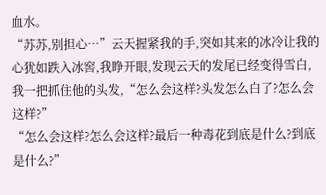血水。
“苏苏,别担心…”云天握紧我的手,突如其来的冰冷让我的心犹如跌入冰窖,我睁开眼,发现云天的发尾已经变得雪白,我一把抓住他的头发,“怎么会这样?头发怎么白了?怎么会这样?”
“怎么会这样?怎么会这样?最后一种毒花到底是什么?到底是什么?”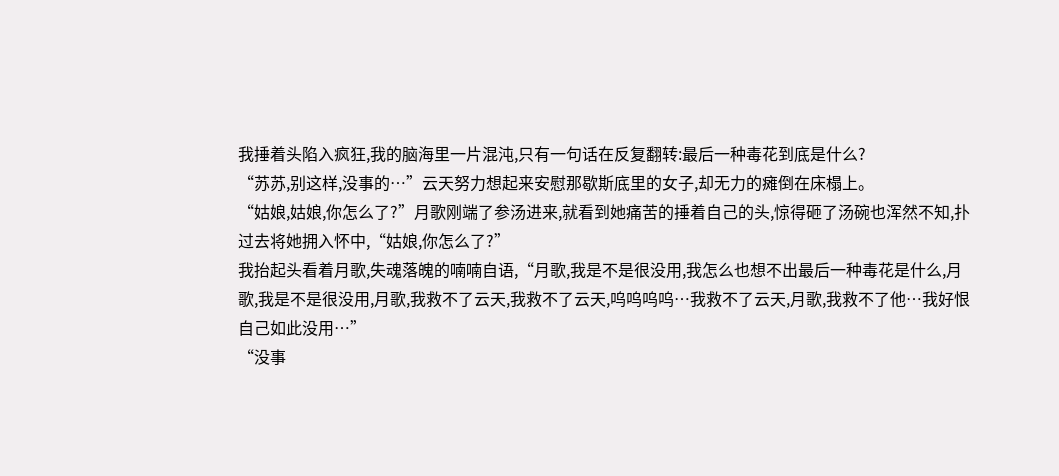我捶着头陷入疯狂,我的脑海里一片混沌,只有一句话在反复翻转:最后一种毒花到底是什么?
“苏苏,别这样,没事的…”云天努力想起来安慰那歇斯底里的女子,却无力的瘫倒在床榻上。
“姑娘,姑娘,你怎么了?”月歌刚端了参汤进来,就看到她痛苦的捶着自己的头,惊得砸了汤碗也浑然不知,扑过去将她拥入怀中,“姑娘,你怎么了?”
我抬起头看着月歌,失魂落魄的喃喃自语,“月歌,我是不是很没用,我怎么也想不出最后一种毒花是什么,月歌,我是不是很没用,月歌,我救不了云天,我救不了云天,呜呜呜呜…我救不了云天,月歌,我救不了他…我好恨自己如此没用…”
“没事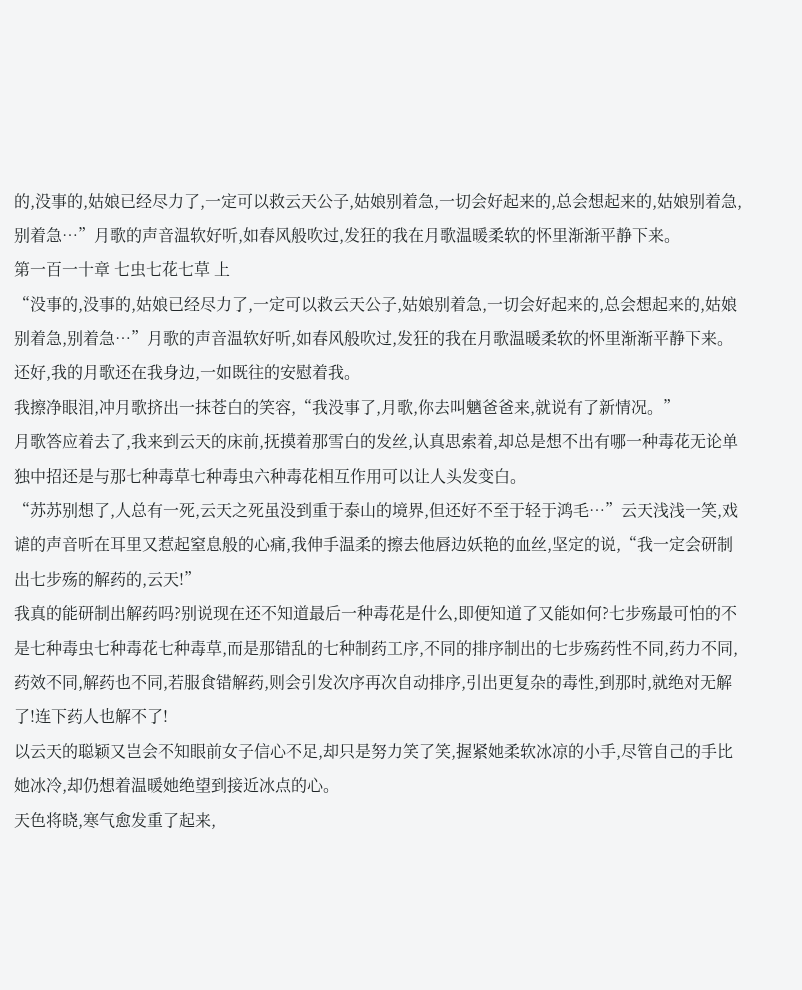的,没事的,姑娘已经尽力了,一定可以救云天公子,姑娘别着急,一切会好起来的,总会想起来的,姑娘别着急,别着急…”月歌的声音温软好听,如春风般吹过,发狂的我在月歌温暖柔软的怀里渐渐平静下来。
第一百一十章 七虫七花七草 上
“没事的,没事的,姑娘已经尽力了,一定可以救云天公子,姑娘别着急,一切会好起来的,总会想起来的,姑娘别着急,别着急…”月歌的声音温软好听,如春风般吹过,发狂的我在月歌温暖柔软的怀里渐渐平静下来。
还好,我的月歌还在我身边,一如既往的安慰着我。
我擦净眼泪,冲月歌挤出一抹苍白的笑容,“我没事了,月歌,你去叫魑爸爸来,就说有了新情况。”
月歌答应着去了,我来到云天的床前,抚摸着那雪白的发丝,认真思索着,却总是想不出有哪一种毒花无论单独中招还是与那七种毒草七种毒虫六种毒花相互作用可以让人头发变白。
“苏苏别想了,人总有一死,云天之死虽没到重于泰山的境界,但还好不至于轻于鸿毛…”云天浅浅一笑,戏谑的声音听在耳里又惹起窒息般的心痛,我伸手温柔的擦去他唇边妖艳的血丝,坚定的说,“我一定会研制出七步殇的解药的,云天!”
我真的能研制出解药吗?别说现在还不知道最后一种毒花是什么,即便知道了又能如何?七步殇最可怕的不是七种毒虫七种毒花七种毒草,而是那错乱的七种制药工序,不同的排序制出的七步殇药性不同,药力不同,药效不同,解药也不同,若服食错解药,则会引发次序再次自动排序,引出更复杂的毒性,到那时,就绝对无解了!连下药人也解不了!
以云天的聪颖又岂会不知眼前女子信心不足,却只是努力笑了笑,握紧她柔软冰凉的小手,尽管自己的手比她冰冷,却仍想着温暖她绝望到接近冰点的心。
天色将晓,寒气愈发重了起来,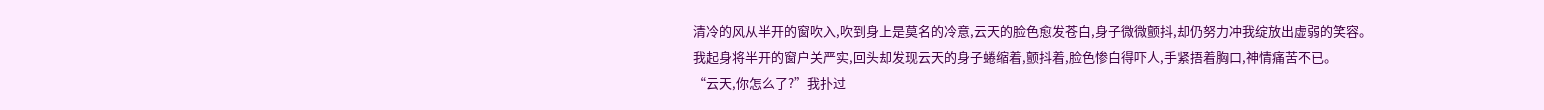清冷的风从半开的窗吹入,吹到身上是莫名的冷意,云天的脸色愈发苍白,身子微微颤抖,却仍努力冲我绽放出虚弱的笑容。
我起身将半开的窗户关严实,回头却发现云天的身子蜷缩着,颤抖着,脸色惨白得吓人,手紧捂着胸口,神情痛苦不已。
“云天,你怎么了?”我扑过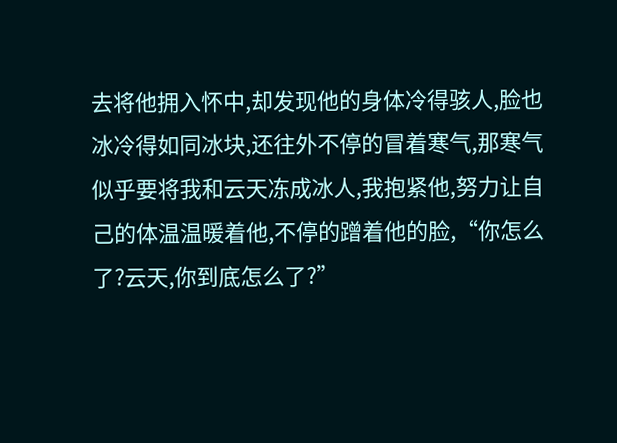去将他拥入怀中,却发现他的身体冷得骇人,脸也冰冷得如同冰块,还往外不停的冒着寒气,那寒气似乎要将我和云天冻成冰人,我抱紧他,努力让自己的体温温暖着他,不停的蹭着他的脸,“你怎么了?云天,你到底怎么了?”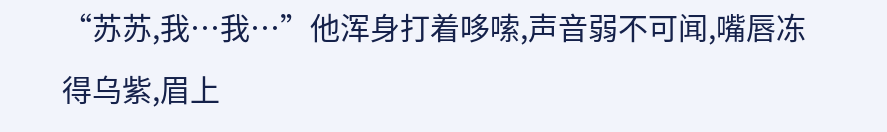“苏苏,我…我…”他浑身打着哆嗦,声音弱不可闻,嘴唇冻得乌紫,眉上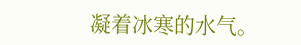凝着冰寒的水气。